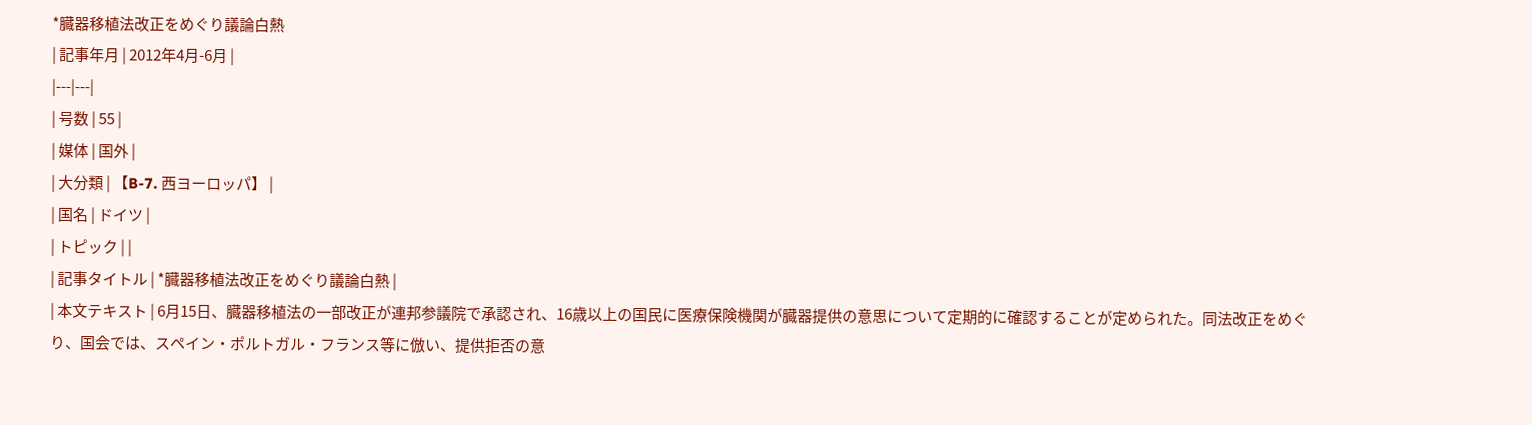*臓器移植法改正をめぐり議論白熱
| 記事年月 | 2012年4月-6月 |
|---|---|
| 号数 | 55 |
| 媒体 | 国外 |
| 大分類 | 【B-7. 西ヨーロッパ】 |
| 国名 | ドイツ |
| トピック | |
| 記事タイトル | *臓器移植法改正をめぐり議論白熱 |
| 本文テキスト | 6月15日、臓器移植法の一部改正が連邦参議院で承認され、16歳以上の国民に医療保険機関が臓器提供の意思について定期的に確認することが定められた。同法改正をめぐり、国会では、スペイン・ポルトガル・フランス等に倣い、提供拒否の意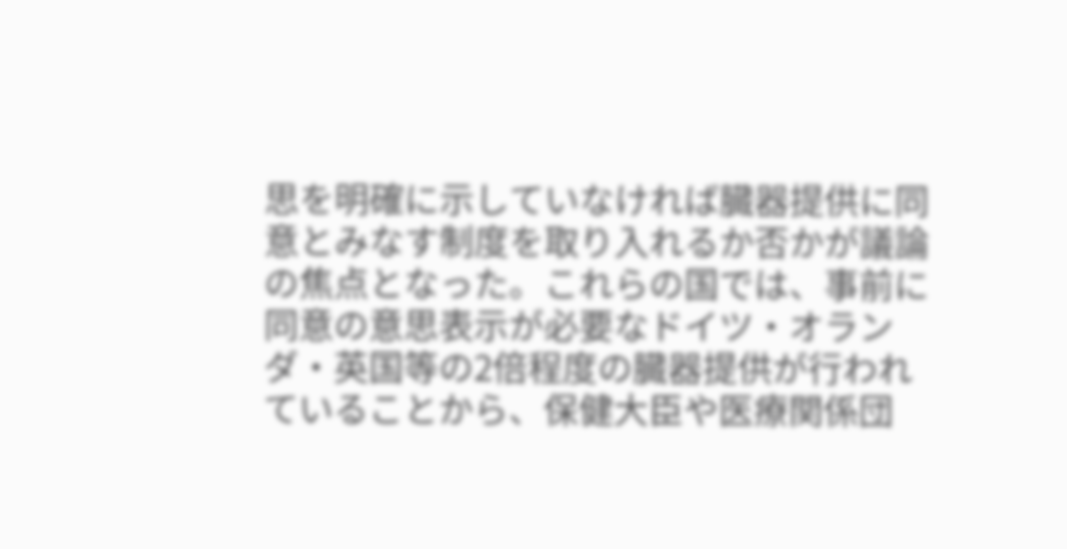思を明確に示していなければ臓器提供に同意とみなす制度を取り入れるか否かが議論の焦点となった。これらの国では、事前に同意の意思表示が必要なドイツ・オランダ・英国等の2倍程度の臓器提供が行われていることから、保健大臣や医療関係団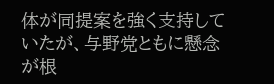体が同提案を強く支持していたが、与野党ともに懸念が根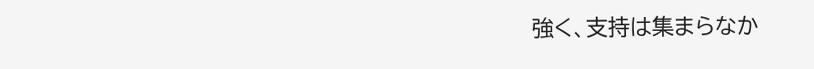強く、支持は集まらなか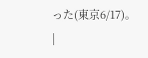った(東京6/17)。 |